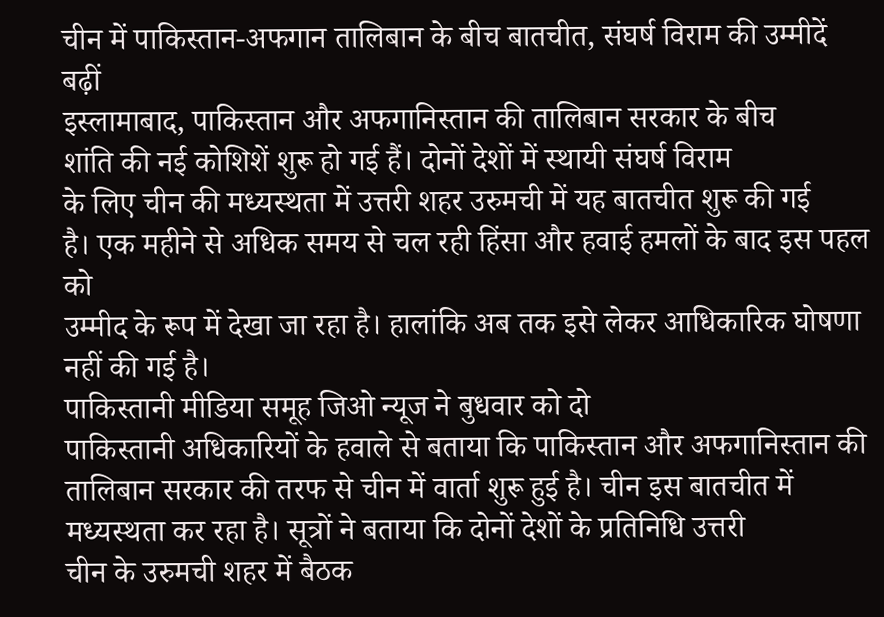चीन में पाकिस्तान-अफगान तालिबान के बीच बातचीत, संघर्ष विराम की उम्मीदें बढ़ीं
इस्लामाबाद, पाकिस्तान और अफगानिस्तान की तालिबान सरकार के बीच
शांति की नई कोशिशें शुरू हो गई हैं। दोनों देशों में स्थायी संघर्ष विराम
के लिए चीन की मध्यस्थता में उत्तरी शहर उरुमची में यह बातचीत शुरू की गई
है। एक महीने से अधिक समय से चल रही हिंसा और हवाई हमलों के बाद इस पहल को
उम्मीद के रूप में देखा जा रहा है। हालांकि अब तक इसे लेकर आधिकारिक घोषणा
नहीं की गई है।
पाकिस्तानी मीडिया समूह जिओ न्यूज ने बुधवार को दो
पाकिस्तानी अधिकारियों के हवाले से बताया कि पाकिस्तान और अफगानिस्तान की
तालिबान सरकार की तरफ से चीन में वार्ता शुरू हुई है। चीन इस बातचीत में
मध्यस्थता कर रहा है। सूत्रों ने बताया कि दोनों देशों के प्रतिनिधि उत्तरी
चीन के उरुमची शहर में बैठक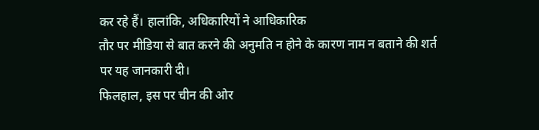कर रहे हैं। हालांकि, अधिकारियों ने आधिकारिक
तौर पर मीडिया से बात करने की अनुमति न होने के कारण नाम न बताने की शर्त
पर यह जानकारी दी।
फिलहाल, इस पर चीन की ओर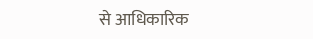से आधिकारिक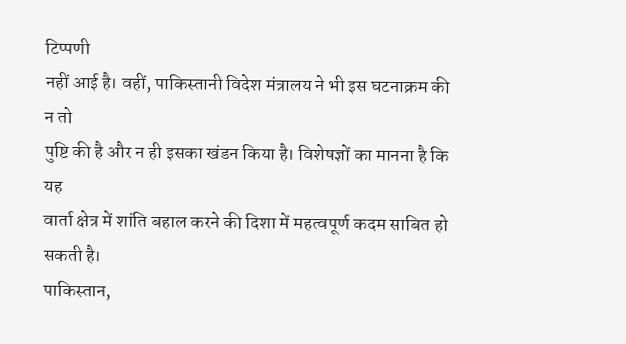टिप्पणी
नहीं आई है। वहीं, पाकिस्तानी विदेश मंत्रालय ने भी इस घटनाक्रम की न तो
पुष्टि की है और न ही इसका खंडन किया है। विशेषज्ञों का मानना है कि यह
वार्ता क्षेत्र में शांति बहाल करने की दिशा में महत्वपूर्ण कदम साबित हो
सकती है।
पाकिस्तान,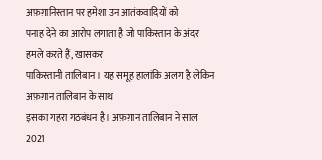अफ़ग़ानिस्तान पर हमेशा उन आतंकवादियों को
पनाह देने का आरोप लगाता है जो पाकिस्तान के अंदर हमले करते हैं, खासकर
पाकिस्तानी तालिबान। यह समूह हालांकि अलग है लेकिन अफ़ग़ान तालिबान के साथ
इसका गहरा गठबंधन है। अफ़ग़ान तालिबान ने साल 2021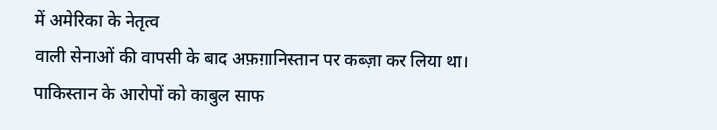में अमेरिका के नेतृत्व
वाली सेनाओं की वापसी के बाद अफ़ग़ानिस्तान पर कब्ज़ा कर लिया था।
पाकिस्तान के आरोपों को काबुल साफ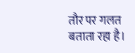तौर पर गलत बताता रहा है।